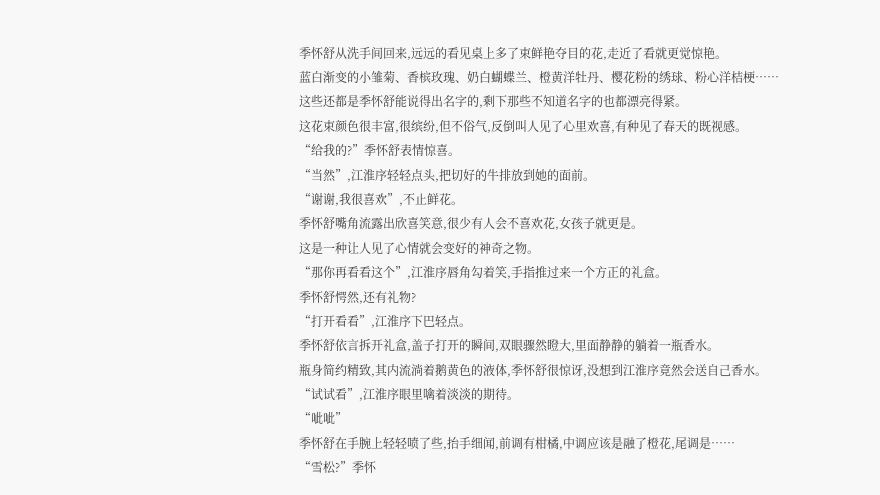季怀舒从洗手间回来,远远的看见桌上多了束鲜艳夺目的花,走近了看就更觉惊艳。
蓝白渐变的小雏菊、香槟玫瑰、奶白蝴蝶兰、橙黄洋牡丹、樱花粉的绣球、粉心洋桔梗……
这些还都是季怀舒能说得出名字的,剩下那些不知道名字的也都漂亮得紧。
这花束颜色很丰富,很缤纷,但不俗气,反倒叫人见了心里欢喜,有种见了春天的既视感。
“给我的?”季怀舒表情惊喜。
“当然”,江淮序轻轻点头,把切好的牛排放到她的面前。
“谢谢,我很喜欢”,不止鲜花。
季怀舒嘴角流露出欣喜笑意,很少有人会不喜欢花,女孩子就更是。
这是一种让人见了心情就会变好的神奇之物。
“那你再看看这个”,江淮序唇角勾着笑,手指推过来一个方正的礼盒。
季怀舒愕然,还有礼物?
“打开看看”,江淮序下巴轻点。
季怀舒依言拆开礼盒,盖子打开的瞬间,双眼骤然瞪大,里面静静的躺着一瓶香水。
瓶身简约精致,其内流淌着鹅黄色的液体,季怀舒很惊讶,没想到江淮序竟然会送自己香水。
“试试看”,江淮序眼里噙着淡淡的期待。
“呲呲”
季怀舒在手腕上轻轻喷了些,抬手细闻,前调有柑橘,中调应该是融了橙花,尾调是……
“雪松?”季怀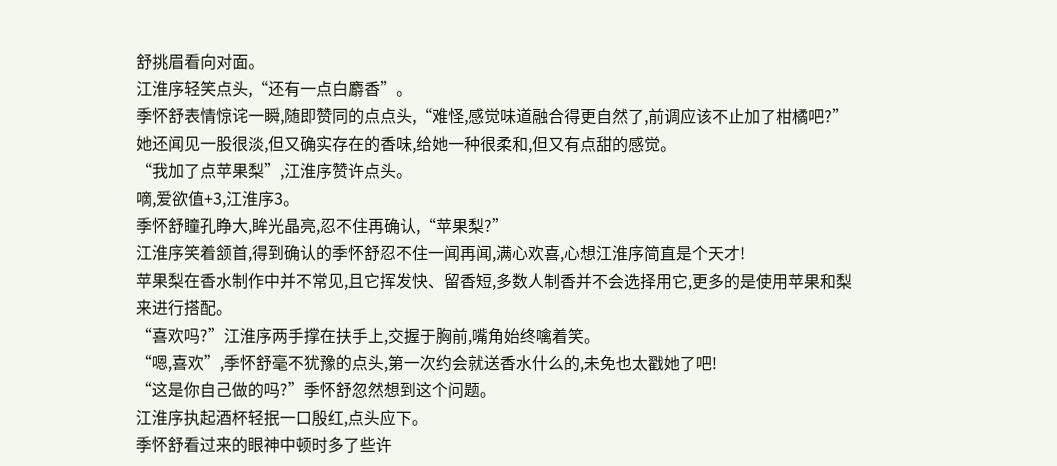舒挑眉看向对面。
江淮序轻笑点头,“还有一点白麝香”。
季怀舒表情惊诧一瞬,随即赞同的点点头,“难怪,感觉味道融合得更自然了,前调应该不止加了柑橘吧?”
她还闻见一股很淡,但又确实存在的香味,给她一种很柔和,但又有点甜的感觉。
“我加了点苹果梨”,江淮序赞许点头。
嘀,爱欲值+3,江淮序3。
季怀舒瞳孔睁大,眸光晶亮,忍不住再确认,“苹果梨?”
江淮序笑着颔首,得到确认的季怀舒忍不住一闻再闻,满心欢喜,心想江淮序简直是个天才!
苹果梨在香水制作中并不常见,且它挥发快、留香短,多数人制香并不会选择用它,更多的是使用苹果和梨来进行搭配。
“喜欢吗?”江淮序两手撑在扶手上,交握于胸前,嘴角始终噙着笑。
“嗯,喜欢”,季怀舒毫不犹豫的点头,第一次约会就送香水什么的,未免也太戳她了吧!
“这是你自己做的吗?”季怀舒忽然想到这个问题。
江淮序执起酒杯轻抿一口殷红,点头应下。
季怀舒看过来的眼神中顿时多了些许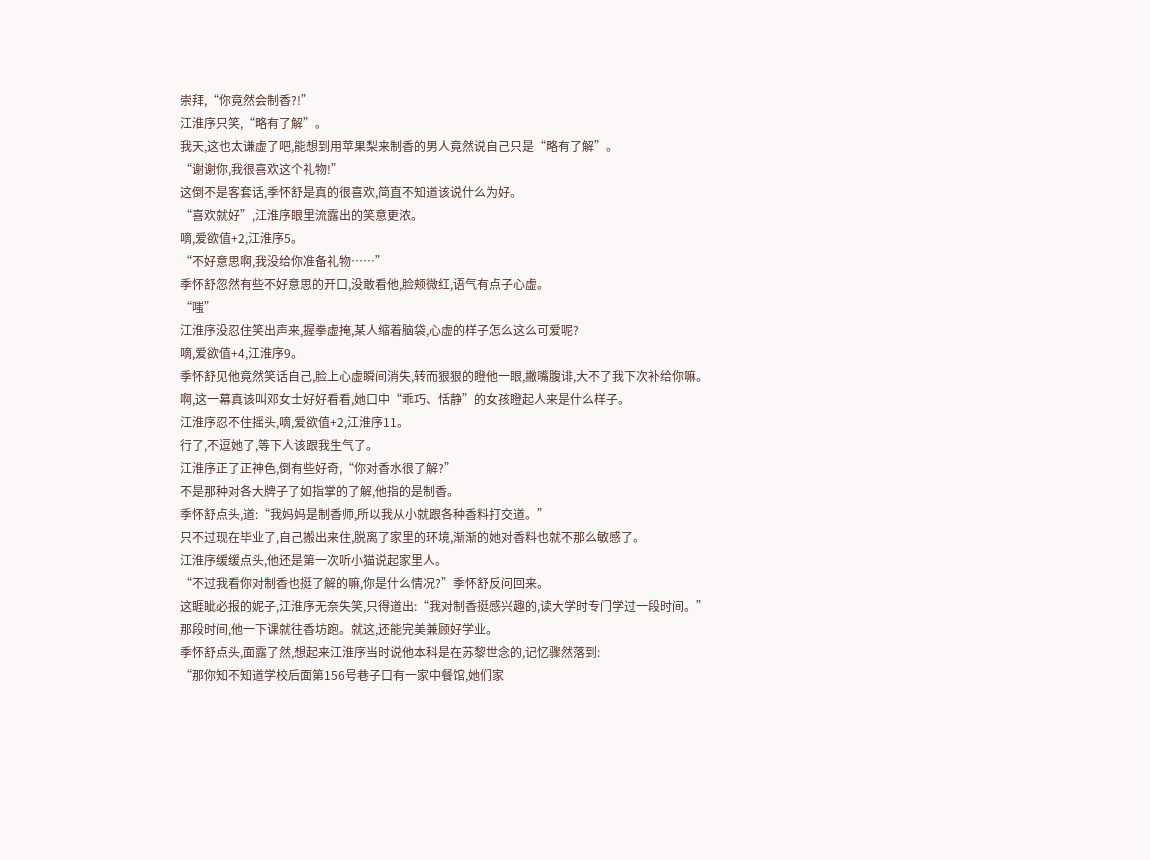崇拜,“你竟然会制香?!”
江淮序只笑,“略有了解”。
我天,这也太谦虚了吧,能想到用苹果梨来制香的男人竟然说自己只是“略有了解”。
“谢谢你,我很喜欢这个礼物!”
这倒不是客套话,季怀舒是真的很喜欢,简直不知道该说什么为好。
“喜欢就好”,江淮序眼里流露出的笑意更浓。
嘀,爱欲值+2,江淮序5。
“不好意思啊,我没给你准备礼物……”
季怀舒忽然有些不好意思的开口,没敢看他,脸颊微红,语气有点子心虚。
“嗤”
江淮序没忍住笑出声来,握拳虚掩,某人缩着脑袋,心虚的样子怎么这么可爱呢?
嘀,爱欲值+4,江淮序9。
季怀舒见他竟然笑话自己,脸上心虚瞬间消失,转而狠狠的瞪他一眼,撇嘴腹诽,大不了我下次补给你嘛。
啊,这一幕真该叫邓女士好好看看,她口中“乖巧、恬静”的女孩瞪起人来是什么样子。
江淮序忍不住摇头,嘀,爱欲值+2,江淮序11。
行了,不逗她了,等下人该跟我生气了。
江淮序正了正神色,倒有些好奇,“你对香水很了解?”
不是那种对各大牌子了如指掌的了解,他指的是制香。
季怀舒点头,道:“我妈妈是制香师,所以我从小就跟各种香料打交道。”
只不过现在毕业了,自己搬出来住,脱离了家里的环境,渐渐的她对香料也就不那么敏感了。
江淮序缓缓点头,他还是第一次听小猫说起家里人。
“不过我看你对制香也挺了解的嘛,你是什么情况?”季怀舒反问回来。
这睚眦必报的妮子,江淮序无奈失笑,只得道出:“我对制香挺感兴趣的,读大学时专门学过一段时间。”
那段时间,他一下课就往香坊跑。就这,还能完美兼顾好学业。
季怀舒点头,面露了然,想起来江淮序当时说他本科是在苏黎世念的,记忆骤然落到:
“那你知不知道学校后面第156号巷子口有一家中餐馆,她们家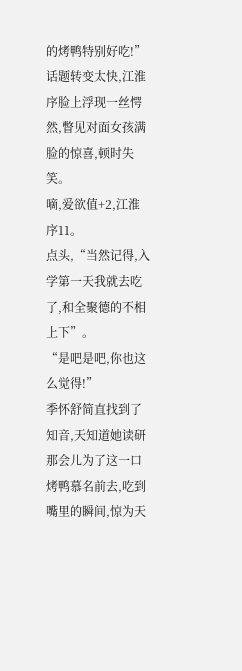的烤鸭特别好吃!”
话题转变太快,江淮序脸上浮现一丝愕然,瞥见对面女孩满脸的惊喜,顿时失笑。
嘀,爱欲值+2,江淮序11。
点头,“当然记得,入学第一天我就去吃了,和全聚德的不相上下”。
“是吧是吧,你也这么觉得!”
季怀舒简直找到了知音,天知道她读研那会儿为了这一口烤鸭慕名前去,吃到嘴里的瞬间,惊为天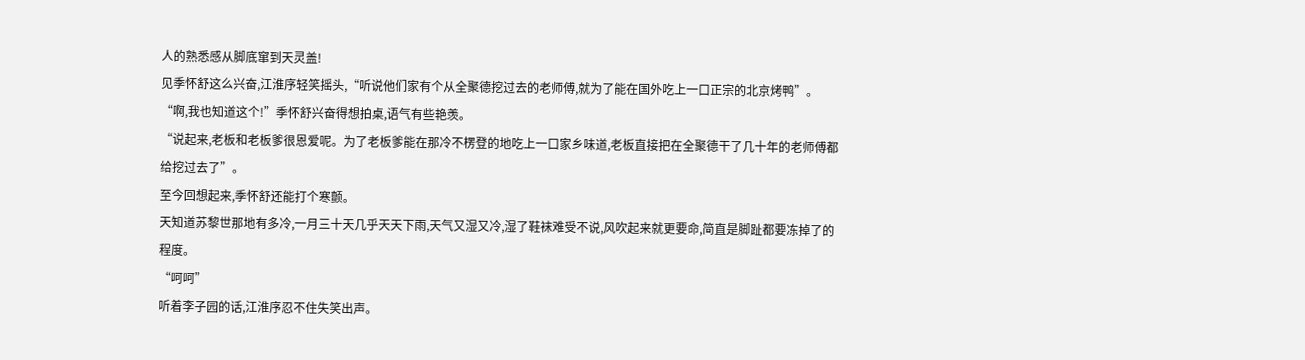人的熟悉感从脚底窜到天灵盖!
见季怀舒这么兴奋,江淮序轻笑摇头,“听说他们家有个从全聚德挖过去的老师傅,就为了能在国外吃上一口正宗的北京烤鸭”。
“啊,我也知道这个!”季怀舒兴奋得想拍桌,语气有些艳羡。
“说起来,老板和老板爹很恩爱呢。为了老板爹能在那冷不楞登的地吃上一口家乡味道,老板直接把在全聚德干了几十年的老师傅都给挖过去了”。
至今回想起来,季怀舒还能打个寒颤。
天知道苏黎世那地有多冷,一月三十天几乎天天下雨,天气又湿又冷,湿了鞋袜难受不说,风吹起来就更要命,简直是脚趾都要冻掉了的程度。
“呵呵”
听着李子园的话,江淮序忍不住失笑出声。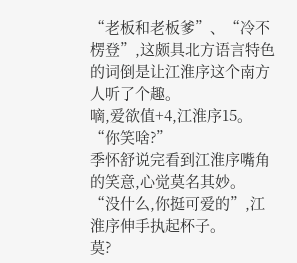“老板和老板爹”、“冷不楞登”,这颇具北方语言特色的词倒是让江淮序这个南方人听了个趣。
嘀,爱欲值+4,江淮序15。
“你笑啥?”
季怀舒说完看到江淮序嘴角的笑意,心觉莫名其妙。
“没什么,你挺可爱的”,江淮序伸手执起杯子。
莫?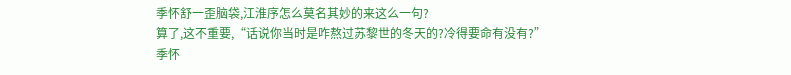季怀舒一歪脑袋,江淮序怎么莫名其妙的来这么一句?
算了,这不重要,“话说你当时是咋熬过苏黎世的冬天的?冷得要命有没有?”
季怀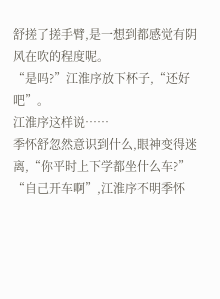舒搓了搓手臂,是一想到都感觉有阴风在吹的程度呢。
“是吗?”江淮序放下杯子,“还好吧”。
江淮序这样说……
季怀舒忽然意识到什么,眼神变得迷离,“你平时上下学都坐什么车?”
“自己开车啊”,江淮序不明季怀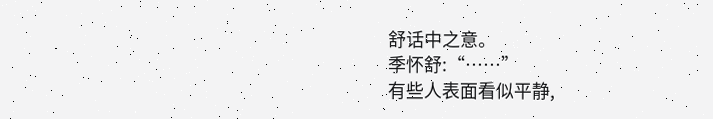舒话中之意。
季怀舒:“……”
有些人表面看似平静,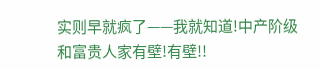实则早就疯了——我就知道!中产阶级和富贵人家有壁!有壁!!